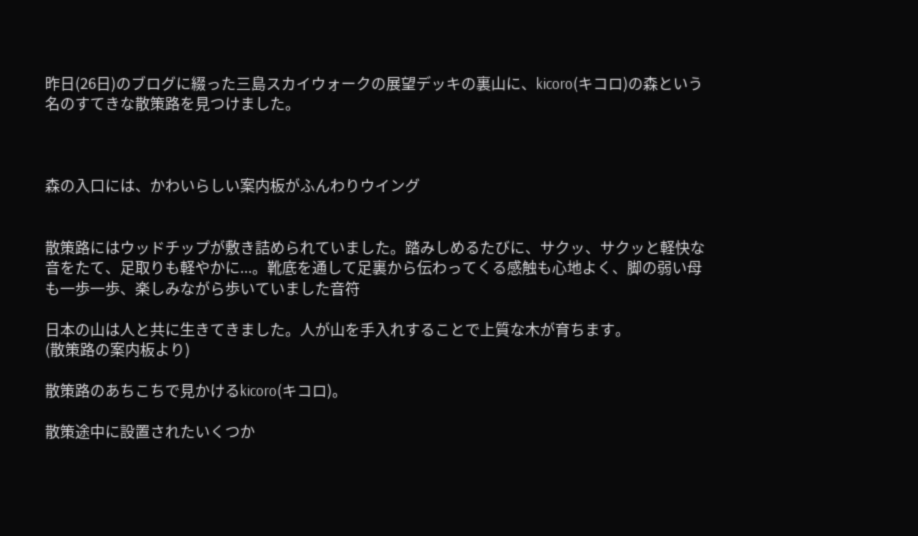昨日(26日)のブログに綴った三島スカイウォークの展望デッキの裏山に、kicoro(キコロ)の森という名のすてきな散策路を見つけました。



森の入口には、かわいらしい案内板がふんわりウイング


散策路にはウッドチップが敷き詰められていました。踏みしめるたびに、サクッ、サクッと軽快な音をたて、足取りも軽やかに...。靴底を通して足裏から伝わってくる感触も心地よく、脚の弱い母も一歩一歩、楽しみながら歩いていました音符

日本の山は人と共に生きてきました。人が山を手入れすることで上質な木が育ちます。
(散策路の案内板より)

散策路のあちこちで見かけるkicoro(キコロ)。

散策途中に設置されたいくつか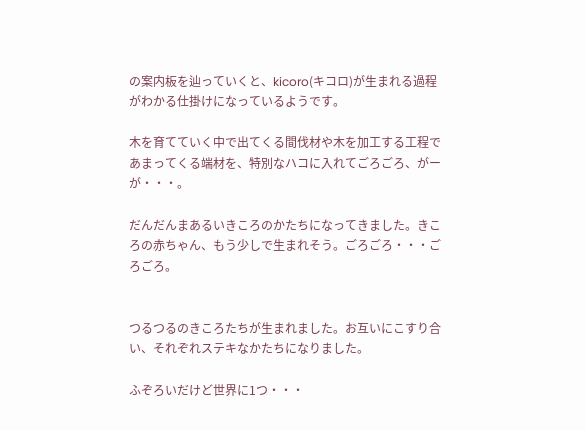の案内板を辿っていくと、kicoro(キコロ)が生まれる過程がわかる仕掛けになっているようです。

木を育てていく中で出てくる間伐材や木を加工する工程であまってくる端材を、特別なハコに入れてごろごろ、がーが・・・。

だんだんまあるいきころのかたちになってきました。きころの赤ちゃん、もう少しで生まれそう。ごろごろ・・・ごろごろ。


つるつるのきころたちが生まれました。お互いにこすり合い、それぞれステキなかたちになりました。

ふぞろいだけど世界に1つ・・・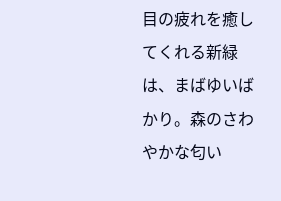目の疲れを癒してくれる新緑は、まばゆいばかり。森のさわやかな匂い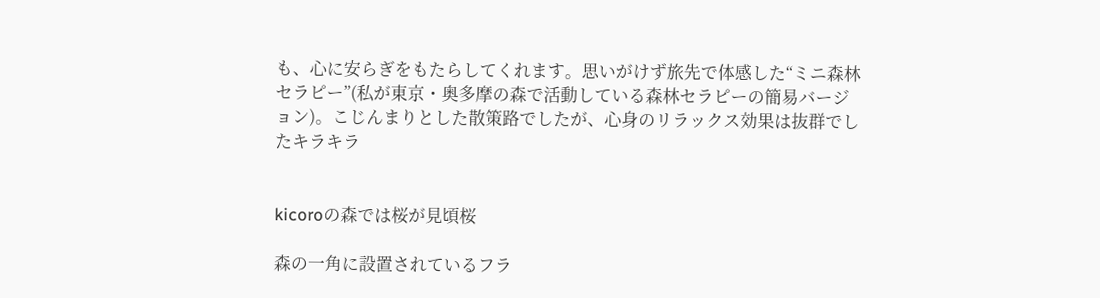も、心に安らぎをもたらしてくれます。思いがけず旅先で体感した“ミニ森林セラピー”(私が東京・奥多摩の森で活動している森林セラピーの簡易バージョン)。こじんまりとした散策路でしたが、心身のリラックス効果は抜群でしたキラキラ


kicoroの森では桜が見頃桜

森の一角に設置されているフラ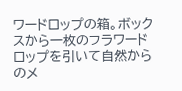ワードロップの箱。ボックスから一枚のフラワードロップを引いて自然からのメ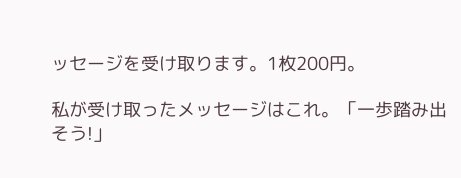ッセージを受け取ります。1枚200円。

私が受け取ったメッセージはこれ。「一歩踏み出そう!」